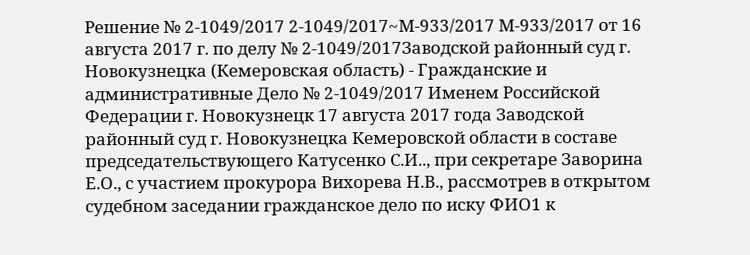Решение № 2-1049/2017 2-1049/2017~М-933/2017 М-933/2017 от 16 августа 2017 г. по делу № 2-1049/2017Заводской районный суд г. Новокузнецка (Кемеровская область) - Гражданские и административные Дело № 2-1049/2017 Именем Российской Федерации г. Новокузнецк 17 августа 2017 года Заводской районный суд г. Новокузнецка Кемеровской области в составе председательствующего Катусенко С.И.., при секретаре Заворина Е.О., с участием прокурора Вихорева Н.В., рассмотрев в открытом судебном заседании гражданское дело по иску ФИО1 к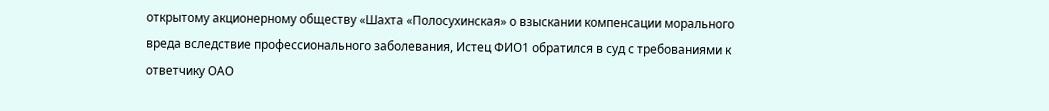открытому акционерному обществу «Шахта «Полосухинская» о взыскании компенсации морального вреда вследствие профессионального заболевания, Истец ФИО1 обратился в суд с требованиями к ответчику ОАО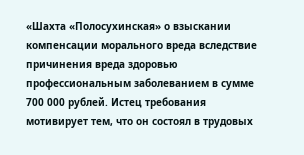«Шахта «Полосухинская» о взыскании компенсации морального вреда вследствие причинения вреда здоровью профессиональным заболеванием в сумме 700 000 рублей. Истец требования мотивирует тем, что он состоял в трудовых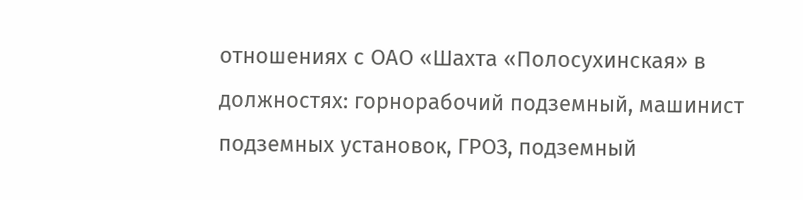отношениях с ОАО «Шахта «Полосухинская» в должностях: горнорабочий подземный, машинист подземных установок, ГРОЗ, подземный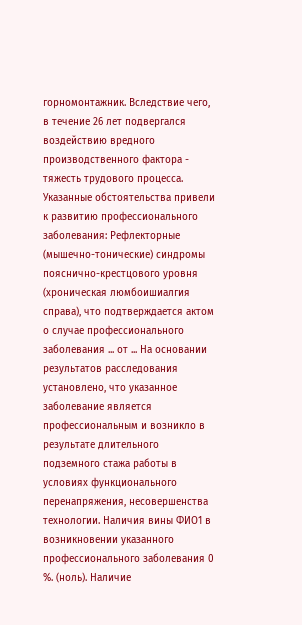горномонтажник. Вследствие чего, в течение 26 лет подвергался воздействию вредного производственного фактора - тяжесть трудового процесса. Указанные обстоятельства привели к развитию профессионального заболевания: Рефлекторные (мышечно-тонические) синдромы пояснично-крестцового уровня (хроническая люмбоишиалгия справа), что подтверждается актом о случае профессионального заболевания ... от ... На основании результатов расследования установлено, что указанное заболевание является профессиональным и возникло в результате длительного подземного стажа работы в условиях функционального перенапряжения, несовершенства технологии. Наличия вины ФИО1 в возникновении указанного профессионального заболевания 0 %. (ноль). Наличие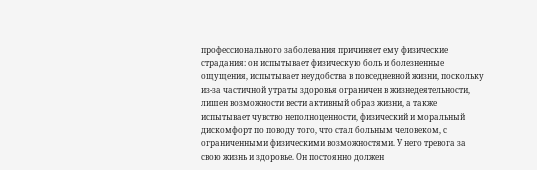профессионального заболевания причиняет ему физические страдания: он испытывает физическую боль и болезненные ощущения, испытывает неудобства в повседневной жизни, поскольку из-за частичной утраты здоровья ограничен в жизнедеятельности, лишен возможности вести активный образ жизни, а также испытывает чувство неполноценности, физический и моральный дискомфорт по поводу того, что стал больным человеком, с ограниченными физическими возможностями. У него тревога за свою жизнь и здоровье. Он постоянно должен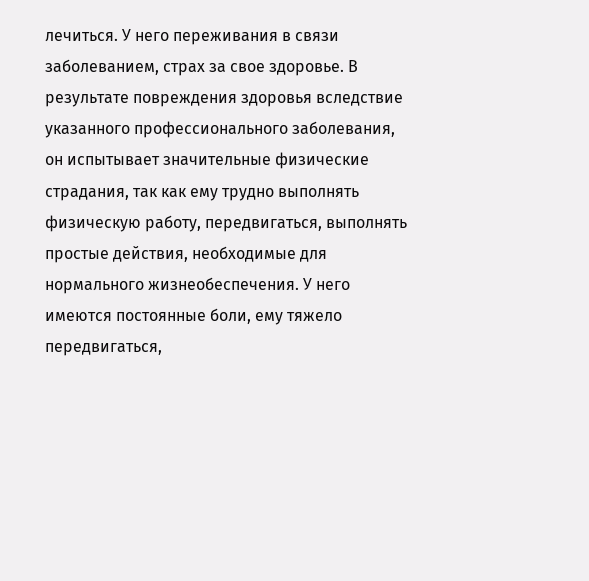лечиться. У него переживания в связи заболеванием, страх за свое здоровье. В результате повреждения здоровья вследствие указанного профессионального заболевания, он испытывает значительные физические страдания, так как ему трудно выполнять физическую работу, передвигаться, выполнять простые действия, необходимые для нормального жизнеобеспечения. У него имеются постоянные боли, ему тяжело передвигаться,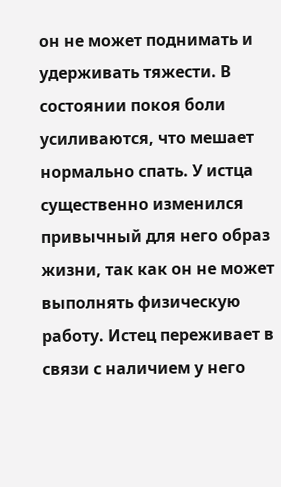он не может поднимать и удерживать тяжести. В состоянии покоя боли усиливаются, что мешает нормально спать. У истца существенно изменился привычный для него образ жизни, так как он не может выполнять физическую работу. Истец переживает в связи с наличием у него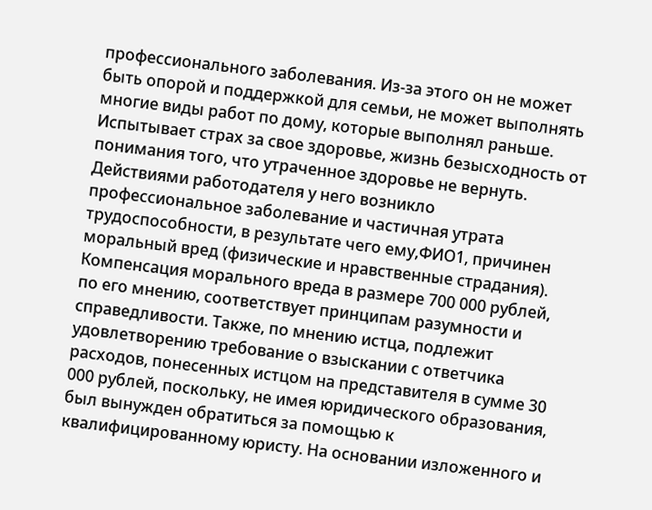профессионального заболевания. Из-за этого он не может быть опорой и поддержкой для семьи, не может выполнять многие виды работ по дому, которые выполнял раньше. Испытывает страх за свое здоровье, жизнь безысходность от понимания того, что утраченное здоровье не вернуть. Действиями работодателя у него возникло профессиональное заболевание и частичная утрата трудоспособности, в результате чего ему,ФИО1, причинен моральный вред (физические и нравственные страдания). Компенсация морального вреда в размере 700 000 рублей, по его мнению, соответствует принципам разумности и справедливости. Также, по мнению истца, подлежит удовлетворению требование о взыскании с ответчика расходов, понесенных истцом на представителя в сумме 30 000 рублей, поскольку, не имея юридического образования, был вынужден обратиться за помощью к квалифицированному юристу. На основании изложенного и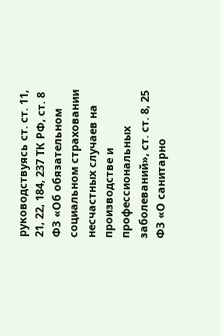руководствуясь ст. ст. 11, 21, 22, 184, 237 ТК РФ, ст. 8 ФЗ «Об обязательном социальном страховании несчастных случаев на производстве и профессиональных заболеваний», ст. ст. 8, 25 ФЗ «О санитарно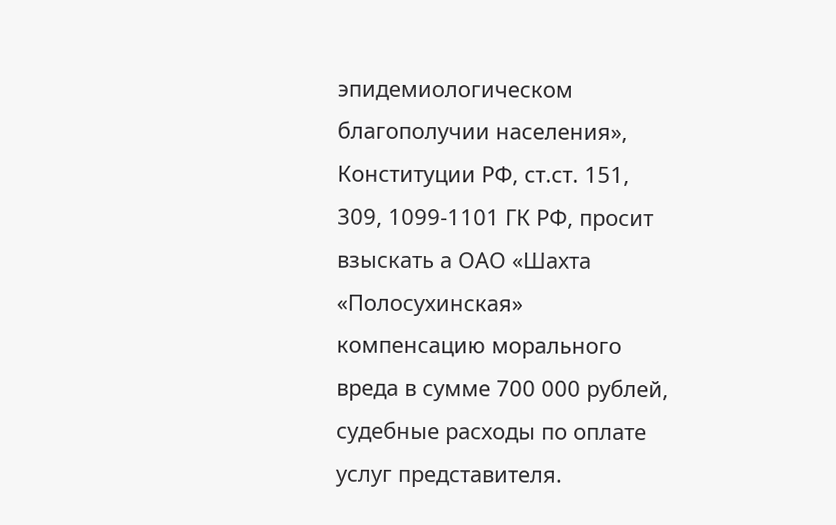эпидемиологическом благополучии населения», Конституции РФ, ст.ст. 151, 309, 1099-1101 ГК РФ, просит взыскать а ОАО «Шахта «Полосухинская» компенсацию морального вреда в сумме 700 000 рублей, судебные расходы по оплате услуг представителя.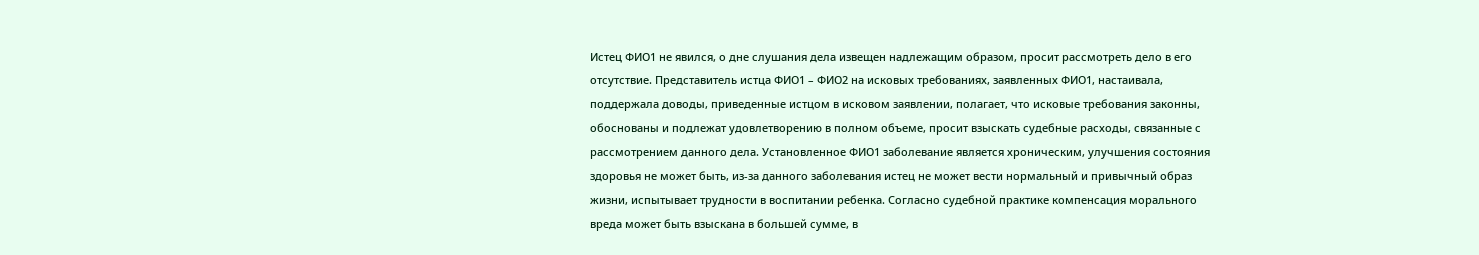Истец ФИО1 не явился, о дне слушания дела извещен надлежащим образом, просит рассмотреть дело в его отсутствие. Представитель истца ФИО1 – ФИО2 на исковых требованиях, заявленных ФИО1, настаивала, поддержала доводы, приведенные истцом в исковом заявлении, полагает, что исковые требования законны, обоснованы и подлежат удовлетворению в полном объеме, просит взыскать судебные расходы, связанные с рассмотрением данного дела. Установленное ФИО1 заболевание является хроническим, улучшения состояния здоровья не может быть, из-за данного заболевания истец не может вести нормальный и привычный образ жизни, испытывает трудности в воспитании ребенка. Согласно судебной практике компенсация морального вреда может быть взыскана в большей сумме, в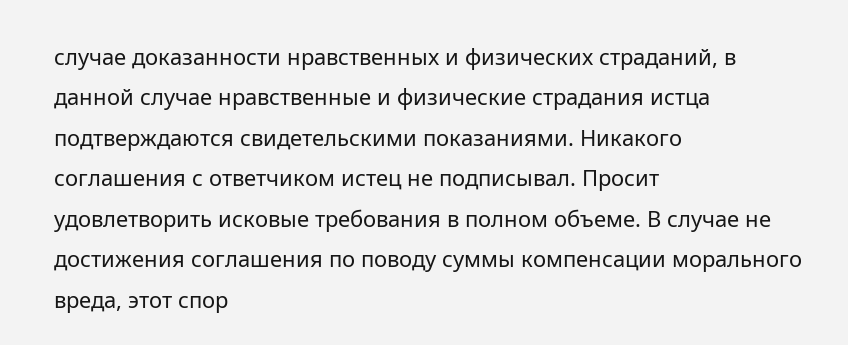случае доказанности нравственных и физических страданий, в данной случае нравственные и физические страдания истца подтверждаются свидетельскими показаниями. Никакого соглашения с ответчиком истец не подписывал. Просит удовлетворить исковые требования в полном объеме. В случае не достижения соглашения по поводу суммы компенсации морального вреда, этот спор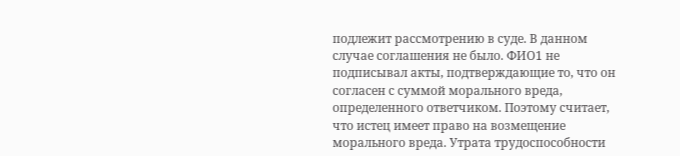подлежит рассмотрению в суде. В данном случае соглашения не было. ФИО1 не подписывал акты, подтверждающие то, что он согласен с суммой морального вреда, определенного ответчиком. Поэтому считает, что истец имеет право на возмещение морального вреда. Утрата трудоспособности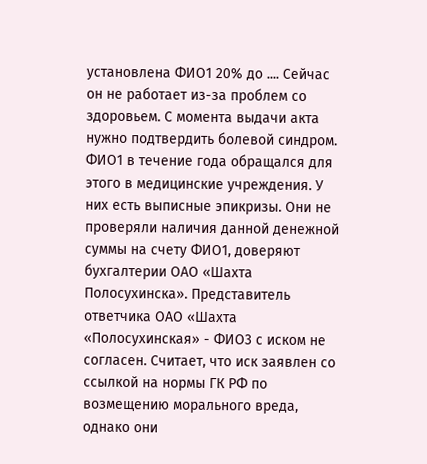установлена ФИО1 20% до .... Сейчас он не работает из-за проблем со здоровьем. С момента выдачи акта нужно подтвердить болевой синдром. ФИО1 в течение года обращался для этого в медицинские учреждения. У них есть выписные эпикризы. Они не проверяли наличия данной денежной суммы на счету ФИО1, доверяют бухгалтерии ОАО «Шахта Полосухинска». Представитель ответчика ОАО «Шахта «Полосухинская» - ФИО3 с иском не согласен. Считает, что иск заявлен со ссылкой на нормы ГК РФ по возмещению морального вреда, однако они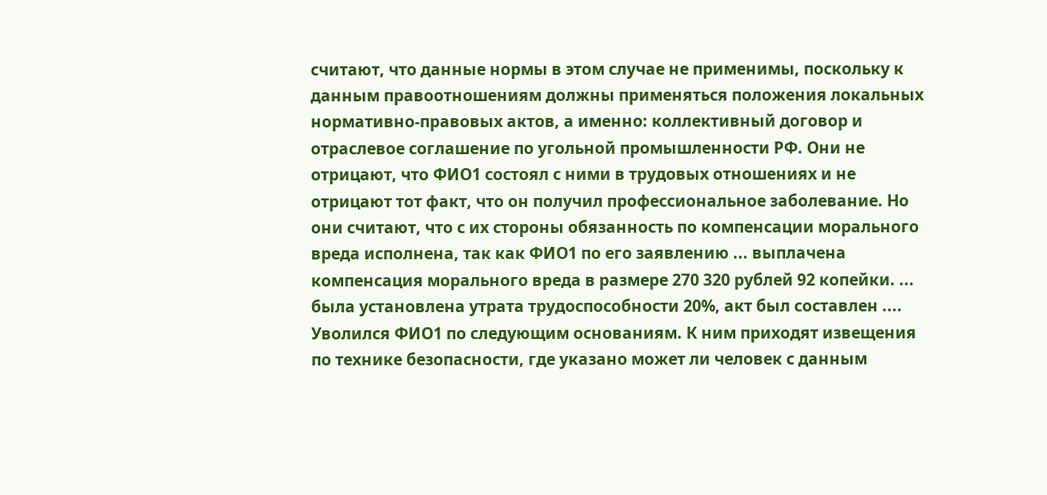считают, что данные нормы в этом случае не применимы, поскольку к данным правоотношениям должны применяться положения локальных нормативно-правовых актов, а именно: коллективный договор и отраслевое соглашение по угольной промышленности РФ. Они не отрицают, что ФИО1 состоял с ними в трудовых отношениях и не отрицают тот факт, что он получил профессиональное заболевание. Но они считают, что с их стороны обязанность по компенсации морального вреда исполнена, так как ФИО1 по его заявлению ... выплачена компенсация морального вреда в размере 270 320 рублей 92 копейки. ... была установлена утрата трудоспособности 20%, акт был составлен .... Уволился ФИО1 по следующим основаниям. К ним приходят извещения по технике безопасности, где указано может ли человек с данным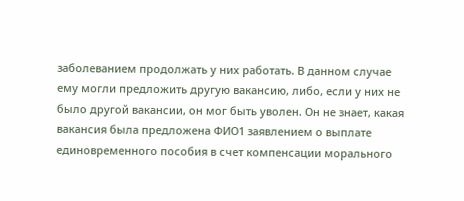заболеванием продолжать у них работать. В данном случае ему могли предложить другую вакансию, либо, если у них не было другой вакансии, он мог быть уволен. Он не знает, какая вакансия была предложена ФИО1 заявлением о выплате единовременного пособия в счет компенсации морального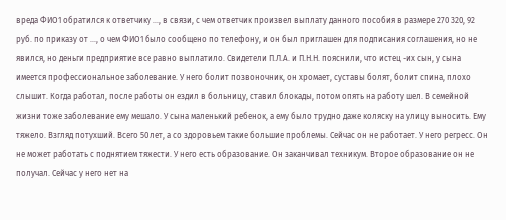вреда ФИО1 обратился к ответчику ..., в связи, с чем ответчик произвел выплату данного пособия в размере 270 320, 92 руб. по приказу от ..., о чем ФИО1 было сообщено по телефону, и он был приглашен для подписания соглашения, но не явился, но деньги предприятие все равно выплатило. Свидетели П.Л.А. и П.Н.Н. пояснили, что истец -их сын, у сына имеется профессиональное заболевание. У него болит позвоночник, он хромает, суставы болят, болит спина, плохо слышит. Когда работал, после работы он ездил в больницу, ставил блокады, потом опять на работу шел. В семейной жизни тоже заболевание ему мешало. У сына маленький ребенок, а ему было трудно даже коляску на улицу выносить. Ему тяжело. Взгляд потухший. Всего 50 лет, а со здоровьем такие большие проблемы. Сейчас он не работает. У него регресс. Он не может работать с поднятием тяжести. У него есть образование. Он заканчивал техникум. Второе образование он не получал. Сейчас у него нет на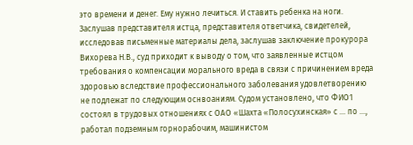это времени и денег. Ему нужно лечиться. И ставить ребенка на ноги. Заслушав представителя истца, представителя ответчика, свидетелей, исследовав письменные материалы дела, заслушав заключение прокурора Вихорева Н.В., суд приходит к выводу о том, что заявленные истцом требования о компенсации морального вреда в связи с причинением вреда здоровью вследствие профессионального заболевания удовлетворению не подлежат по следующим оснвоаниям. Судом установлено, что ФИО1 состоял в трудовых отношениях с ОАО «Шахта «Полосухинская» с ... по ..., работал подземным горнорабочим, машинистом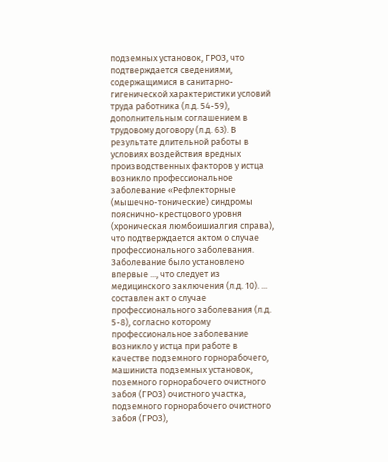подземных установок, ГРОЗ, что подтверждается сведениями, содержащимися в санитарно-гигенической характеристики условий труда работника (л.д. 54-59), дополнительным соглашением в трудовому договору (л.д. 63). В результате длительной работы в условиях воздействия вредных производственных факторов у истца возникло профессиональное заболевание «Рефлекторные (мышечно-тонические) синдромы пояснично-крестцового уровня (хроническая люмбоишиалгия справа), что подтверждается актом о случае профессионального заболевания. Заболевание было установлено впервые ..., что следует из медицинского заключения (л.д. 10). ... составлен акт о случае профессионального заболевания (л.д. 5-8), согласно которому профессиональное заболевание возникло у истца при работе в качестве подземного горнорабочего, машиниста подземных установок, поземного горнорабочего очистного забоя (ГРОЗ) очистного участка, подземного горнорабочего очистного забоя (ГРОЗ),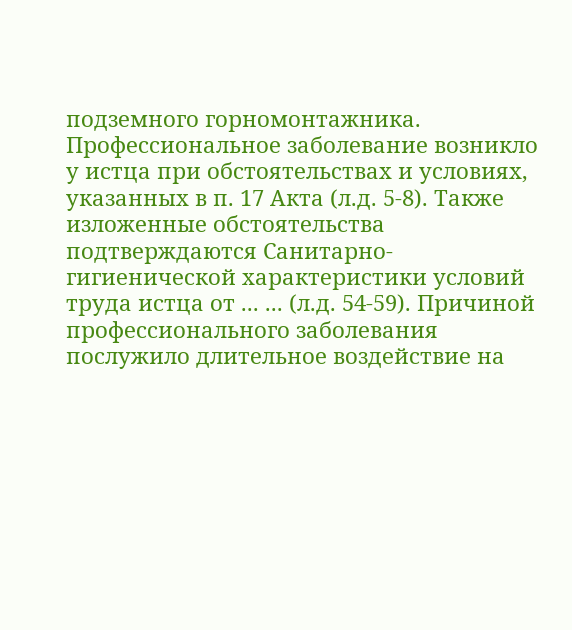подземного горномонтажника. Профессиональное заболевание возникло у истца при обстоятельствах и условиях, указанных в п. 17 Акта (л.д. 5-8). Также изложенные обстоятельства подтверждаются Санитарно-гигиенической характеристики условий труда истца от ... ... (л.д. 54-59). Причиной профессионального заболевания послужило длительное воздействие на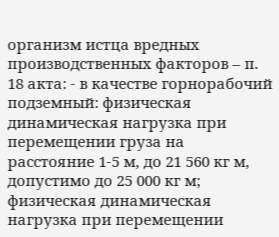организм истца вредных производственных факторов – п. 18 акта: - в качестве горнорабочий подземный: физическая динамическая нагрузка при перемещении груза на расстояние 1-5 м, до 21 560 кг м, допустимо до 25 000 кг м; физическая динамическая нагрузка при перемещении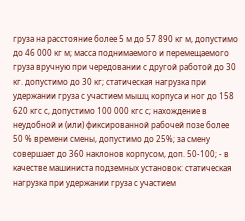груза на расстояние более 5 м до 57 890 кг м, допустимо до 46 000 кг м; масса поднимаемого и перемещаемого груза вручную при чередовании с другой работой до 30 кг. допустимо до 30 кг; статическая нагрузка при удержании груза с участием мышц корпуса и ног до 158 620 кгс с, допустимо 100 000 кгс с; нахождение в неудобной и (или) фиксированной рабочей позе более 50 % времени смены, допустимо до 25%; за смену совершает до 360 наклонов корпусом, доп. 50-100; - в качестве машиниста подземных установок: статическая нагрузка при удержании груза с участием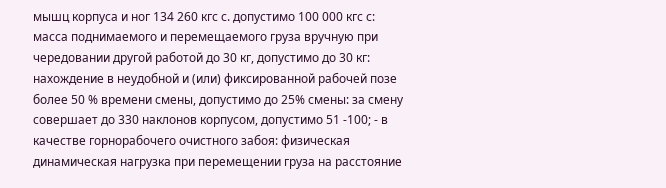мышц корпуса и ног 134 260 кгс с. допустимо 100 000 кгс с: масса поднимаемого и перемещаемого груза вручную при чередовании другой работой до 30 кг, допустимо до 30 кг: нахождение в неудобной и (или) фиксированной рабочей позе более 50 % времени смены, допустимо до 25% смены: за смену совершает до 330 наклонов корпусом, допустимо 51 -100; - в качестве горнорабочего очистного забоя: физическая динамическая нагрузка при перемещении груза на расстояние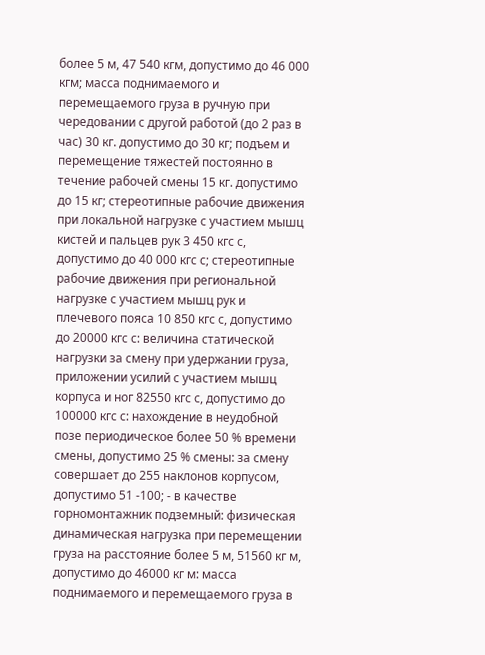более 5 м, 47 540 кгм, допустимо до 46 000 кгм; масса поднимаемого и перемещаемого груза в ручную при чередовании с другой работой (до 2 раз в час) 30 кг. допустимо до 30 кг; подъем и перемещение тяжестей постоянно в течение рабочей смены 15 кг. допустимо до 15 кг; стереотипные рабочие движения при локальной нагрузке с участием мышц кистей и пальцев рук 3 450 кгс с, допустимо до 40 000 кгс с; стереотипные рабочие движения при региональной нагрузке с участием мышц рук и плечевого пояса 10 850 кгс с, допустимо до 20000 кгс с: величина статической нагрузки за смену при удержании груза, приложении усилий с участием мышц корпуса и ног 82550 кгс с, допустимо до 100000 кгс с: нахождение в неудобной позе периодическое более 50 % времени смены, допустимо 25 % смены: за смену совершает до 255 наклонов корпусом, допустимо 51 -100; - в качестве горномонтажник подземный: физическая динамическая нагрузка при перемещении груза на расстояние более 5 м, 51560 кг м, допустимо до 46000 кг м: масса поднимаемого и перемещаемого груза в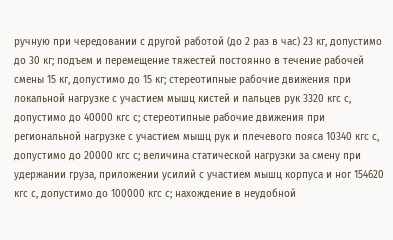ручную при чередовании с другой работой (до 2 раз в час) 23 кг, допустимо до 30 кг; подъем и перемещение тяжестей постоянно в течение рабочей смены 15 кг, допустимо до 15 кг; стереотипные рабочие движения при локальной нагрузке с участием мышц кистей и пальцев рук 3320 кгс с, допустимо до 40000 кгс с; стереотипные рабочие движения при региональной нагрузке с участием мышц рук и плечевого пояса 10340 кгс с, допустимо до 20000 кгс с; величина статической нагрузки за смену при удержании груза, приложении усилий с участием мышц корпуса и ног 154620 кгс с, допустимо до 100000 кгс с; нахождение в неудобной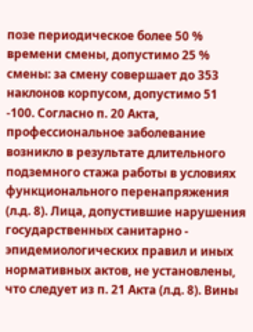позе периодическое более 50 % времени смены, допустимо 25 % смены: за смену совершает до 353 наклонов корпусом, допустимо 51 -100. Согласно п. 20 Акта, профессиональное заболевание возникло в результате длительного подземного стажа работы в условиях функционального перенапряжения (л.д. 8). Лица, допустившие нарушения государственных санитарно - эпидемиологических правил и иных нормативных актов, не установлены, что следует из п. 21 Акта (л.д. 8). Вины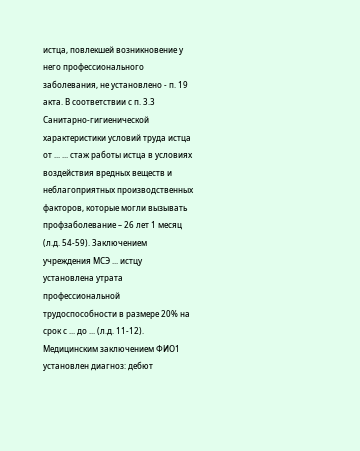истца, повлекшей возникновение у него профессионального заболевания, не установлено - п. 19 акта. В соответствии с п. 3.3 Санитарно-гигиенической характеристики условий труда истца от ... ... стаж работы истца в условиях воздействия вредных веществ и неблагоприятных производственных факторов, которые могли вызывать профзаболевание – 26 лет 1 месяц (л.д. 54-59). Заключением учреждения МСЭ ... истцу установлена утрата профессиональной трудоспособности в размере 20% на срок с ... до ... (л.д. 11-12). Медицинским заключением ФИО1 установлен диагноз: дебют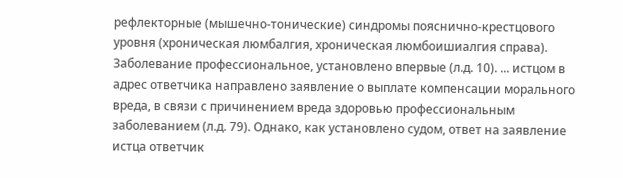рефлекторные (мышечно-тонические) синдромы пояснично-крестцового уровня (хроническая люмбалгия, хроническая люмбоишиалгия справа). Заболевание профессиональное, установлено впервые (л.д. 10). ... истцом в адрес ответчика направлено заявление о выплате компенсации морального вреда, в связи с причинением вреда здоровью профессиональным заболеванием (л.д. 79). Однако, как установлено судом, ответ на заявление истца ответчик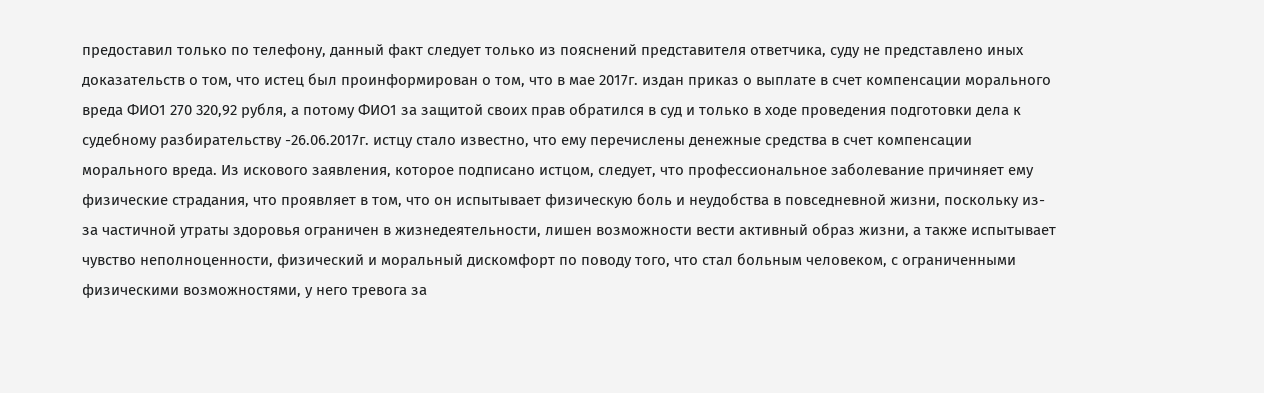предоставил только по телефону, данный факт следует только из пояснений представителя ответчика, суду не представлено иных доказательств о том, что истец был проинформирован о том, что в мае 2017г. издан приказ о выплате в счет компенсации морального вреда ФИО1 270 320,92 рубля, а потому ФИО1 за защитой своих прав обратился в суд и только в ходе проведения подготовки дела к судебному разбирательству -26.06.2017г. истцу стало известно, что ему перечислены денежные средства в счет компенсации морального вреда. Из искового заявления, которое подписано истцом, следует, что профессиональное заболевание причиняет ему физические страдания, что проявляет в том, что он испытывает физическую боль и неудобства в повседневной жизни, поскольку из-за частичной утраты здоровья ограничен в жизнедеятельности, лишен возможности вести активный образ жизни, а также испытывает чувство неполноценности, физический и моральный дискомфорт по поводу того, что стал больным человеком, с ограниченными физическими возможностями, у него тревога за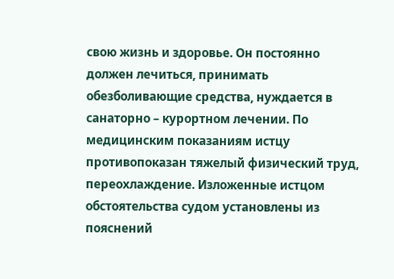свою жизнь и здоровье. Он постоянно должен лечиться, принимать обезболивающие средства, нуждается в санаторно – курортном лечении. По медицинским показаниям истцу противопоказан тяжелый физический труд, переохлаждение. Изложенные истцом обстоятельства судом установлены из пояснений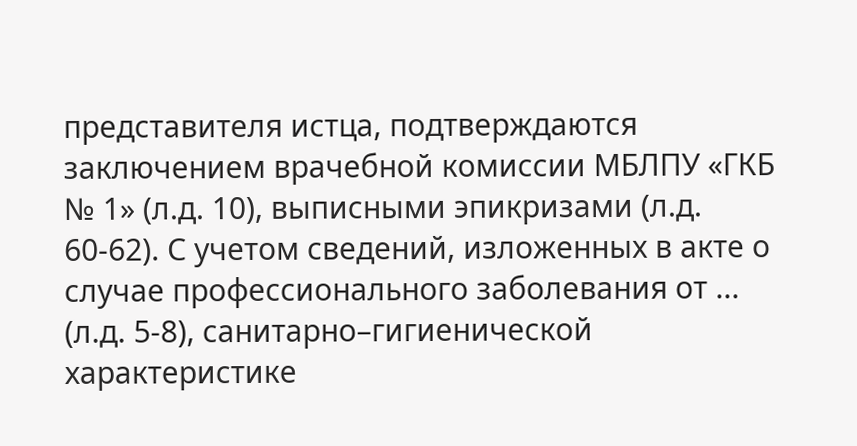представителя истца, подтверждаются заключением врачебной комиссии МБЛПУ «ГКБ № 1» (л.д. 10), выписными эпикризами (л.д. 60-62). С учетом сведений, изложенных в акте о случае профессионального заболевания от ... (л.д. 5-8), санитарно–гигиенической характеристике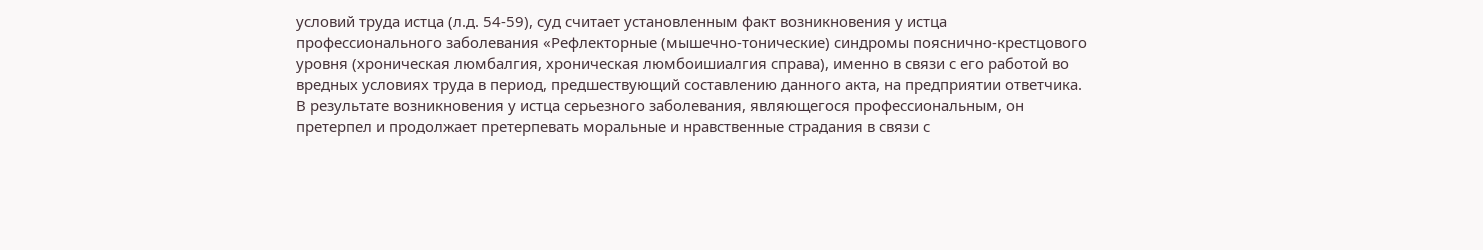условий труда истца (л.д. 54-59), суд считает установленным факт возникновения у истца профессионального заболевания «Рефлекторные (мышечно-тонические) синдромы пояснично-крестцового уровня (хроническая люмбалгия, хроническая люмбоишиалгия справа), именно в связи с его работой во вредных условиях труда в период, предшествующий составлению данного акта, на предприятии ответчика. В результате возникновения у истца серьезного заболевания, являющегося профессиональным, он претерпел и продолжает претерпевать моральные и нравственные страдания в связи с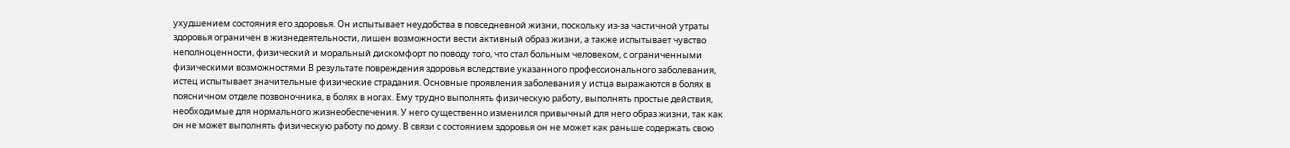ухудшением состояния его здоровья. Он испытывает неудобства в повседневной жизни, поскольку из-за частичной утраты здоровья ограничен в жизнедеятельности, лишен возможности вести активный образ жизни, а также испытывает чувство неполноценности, физический и моральный дискомфорт по поводу того, что стал больным человеком, с ограниченными физическими возможностями В результате повреждения здоровья вследствие указанного профессионального заболевания, истец испытывает значительные физические страдания. Основные проявления заболевания у истца выражаются в болях в поясничном отделе позвоночника, в болях в ногах. Ему трудно выполнять физическую работу, выполнять простые действия, необходимые для нормального жизнеобеспечения. У него существенно изменился привычный для него образ жизни, так как он не может выполнять физическую работу по дому. В связи с состоянием здоровья он не может как раньше содержать свою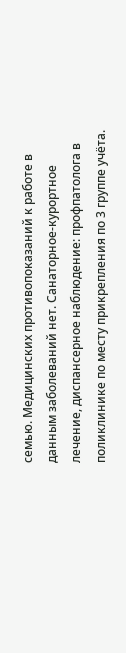семью. Медицинских противопоказаний к работе в данным заболеваний нет. Санаторное-курортное лечение, диспансерное наблюдение: профпатолога в поликлинике по месту прикрепления по 3 группе учёта.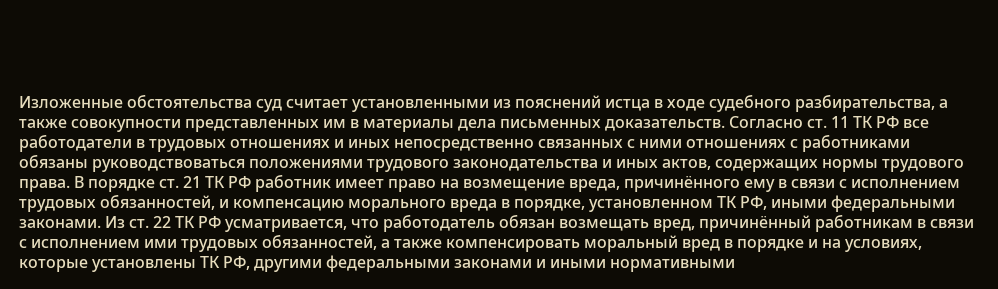Изложенные обстоятельства суд считает установленными из пояснений истца в ходе судебного разбирательства, а также совокупности представленных им в материалы дела письменных доказательств. Согласно ст. 11 ТК РФ все работодатели в трудовых отношениях и иных непосредственно связанных с ними отношениях с работниками обязаны руководствоваться положениями трудового законодательства и иных актов, содержащих нормы трудового права. В порядке ст. 21 ТК РФ работник имеет право на возмещение вреда, причинённого ему в связи с исполнением трудовых обязанностей, и компенсацию морального вреда в порядке, установленном ТК РФ, иными федеральными законами. Из ст. 22 ТК РФ усматривается, что работодатель обязан возмещать вред, причинённый работникам в связи с исполнением ими трудовых обязанностей, а также компенсировать моральный вред в порядке и на условиях, которые установлены ТК РФ, другими федеральными законами и иными нормативными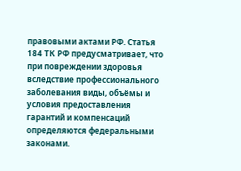правовыми актами РФ. Статья 184 ТК РФ предусматривает, что при повреждении здоровья вследствие профессионального заболевания виды, объёмы и условия предоставления гарантий и компенсаций определяются федеральными законами.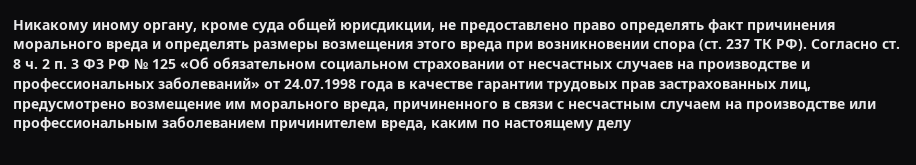Никакому иному органу, кроме суда общей юрисдикции, не предоставлено право определять факт причинения морального вреда и определять размеры возмещения этого вреда при возникновении спора (ст. 237 ТК РФ). Согласно ст. 8 ч. 2 п. 3 ФЗ РФ № 125 «Об обязательном социальном страховании от несчастных случаев на производстве и профессиональных заболеваний» от 24.07.1998 года в качестве гарантии трудовых прав застрахованных лиц, предусмотрено возмещение им морального вреда, причиненного в связи с несчастным случаем на производстве или профессиональным заболеванием причинителем вреда, каким по настоящему делу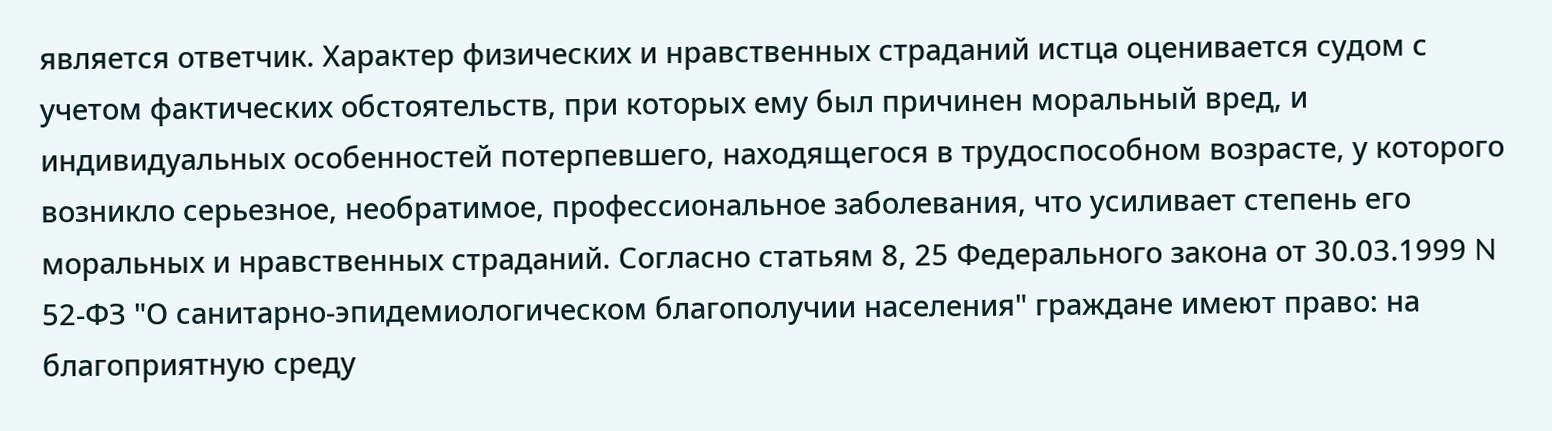является ответчик. Характер физических и нравственных страданий истца оценивается судом с учетом фактических обстоятельств, при которых ему был причинен моральный вред, и индивидуальных особенностей потерпевшего, находящегося в трудоспособном возрасте, у которого возникло серьезное, необратимое, профессиональное заболевания, что усиливает степень его моральных и нравственных страданий. Согласно статьям 8, 25 Федерального закона от 30.03.1999 N 52-ФЗ "О санитарно-эпидемиологическом благополучии населения" граждане имеют право: на благоприятную среду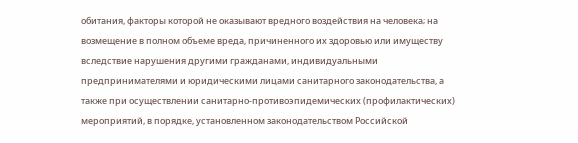обитания, факторы которой не оказывают вредного воздействия на человека; на возмещение в полном объеме вреда, причиненного их здоровью или имуществу вследствие нарушения другими гражданами, индивидуальными предпринимателями и юридическими лицами санитарного законодательства, а также при осуществлении санитарно-противоэпидемических (профилактических) мероприятий, в порядке, установленном законодательством Российской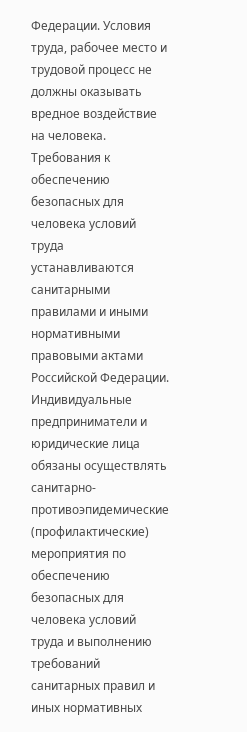Федерации. Условия труда, рабочее место и трудовой процесс не должны оказывать вредное воздействие на человека. Требования к обеспечению безопасных для человека условий труда устанавливаются санитарными правилами и иными нормативными правовыми актами Российской Федерации. Индивидуальные предприниматели и юридические лица обязаны осуществлять санитарно-противоэпидемические (профилактические) мероприятия по обеспечению безопасных для человека условий труда и выполнению требований санитарных правил и иных нормативных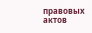правовых актов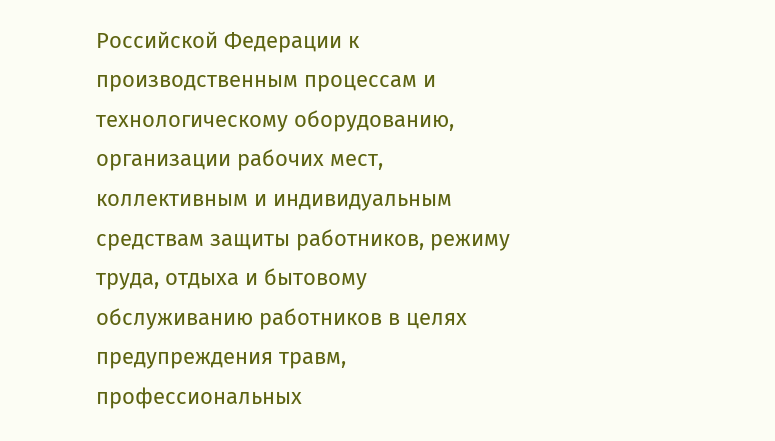Российской Федерации к производственным процессам и технологическому оборудованию, организации рабочих мест, коллективным и индивидуальным средствам защиты работников, режиму труда, отдыха и бытовому обслуживанию работников в целях предупреждения травм, профессиональных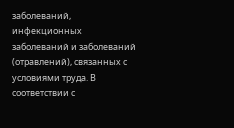заболеваний, инфекционных заболеваний и заболеваний (отравлений), связанных с условиями труда. В соответствии с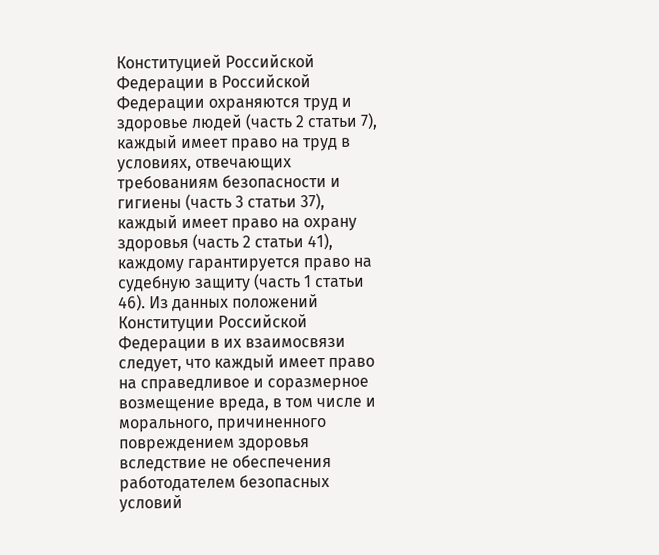Конституцией Российской Федерации в Российской Федерации охраняются труд и здоровье людей (часть 2 статьи 7), каждый имеет право на труд в условиях, отвечающих требованиям безопасности и гигиены (часть 3 статьи 37), каждый имеет право на охрану здоровья (часть 2 статьи 41), каждому гарантируется право на судебную защиту (часть 1 статьи 46). Из данных положений Конституции Российской Федерации в их взаимосвязи следует, что каждый имеет право на справедливое и соразмерное возмещение вреда, в том числе и морального, причиненного повреждением здоровья вследствие не обеспечения работодателем безопасных условий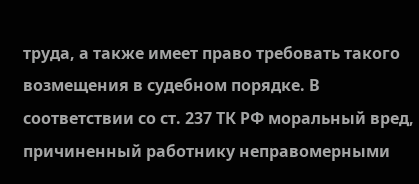труда, а также имеет право требовать такого возмещения в судебном порядке. В соответствии со ст. 237 ТК РФ моральный вред, причиненный работнику неправомерными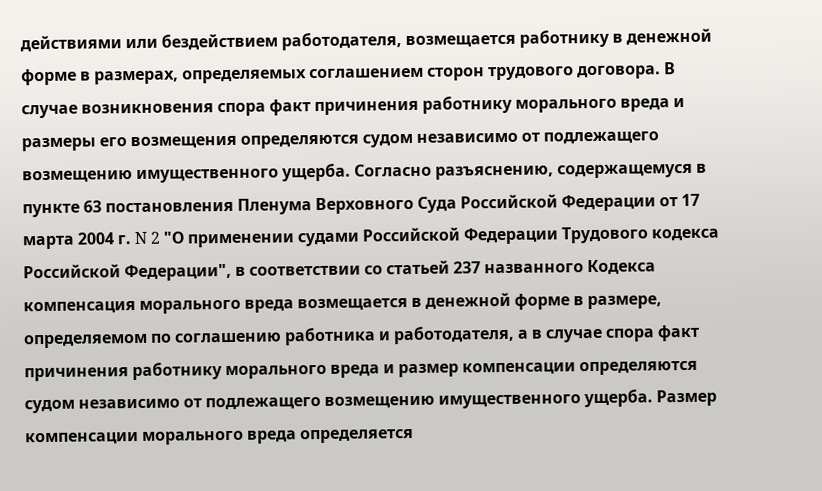действиями или бездействием работодателя, возмещается работнику в денежной форме в размерах, определяемых соглашением сторон трудового договора. В случае возникновения спора факт причинения работнику морального вреда и размеры его возмещения определяются судом независимо от подлежащего возмещению имущественного ущерба. Согласно разъяснению, содержащемуся в пункте 63 постановления Пленума Верховного Суда Российской Федерации от 17 марта 2004 г. N 2 "О применении судами Российской Федерации Трудового кодекса Российской Федерации", в соответствии со статьей 237 названного Кодекса компенсация морального вреда возмещается в денежной форме в размере, определяемом по соглашению работника и работодателя, а в случае спора факт причинения работнику морального вреда и размер компенсации определяются судом независимо от подлежащего возмещению имущественного ущерба. Размер компенсации морального вреда определяется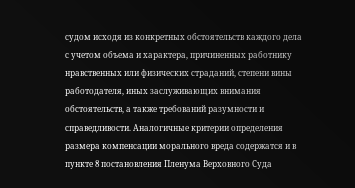судом исходя из конкретных обстоятельств каждого дела с учетом объема и характера, причиненных работнику нравственных или физических страданий, степени вины работодателя, иных заслуживающих внимания обстоятельств, а также требований разумности и справедливости. Аналогичные критерии определения размера компенсации морального вреда содержатся и в пункте 8 постановления Пленума Верховного Суда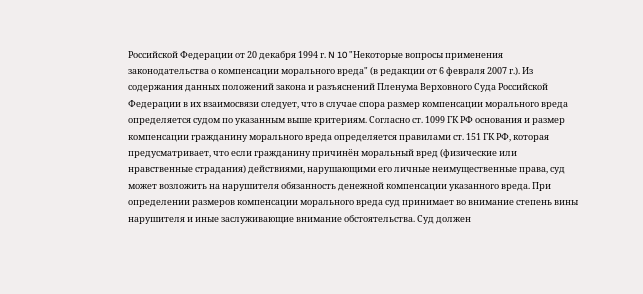Российской Федерации от 20 декабря 1994 г. N 10 "Некоторые вопросы применения законодательства о компенсации морального вреда" (в редакции от 6 февраля 2007 г.). Из содержания данных положений закона и разъяснений Пленума Верховного Суда Российской Федерации в их взаимосвязи следует, что в случае спора размер компенсации морального вреда определяется судом по указанным выше критериям. Согласно ст. 1099 ГК РФ основания и размер компенсации гражданину морального вреда определяется правилами ст. 151 ГК РФ, которая предусматривает, что если гражданину причинён моральный вред (физические или нравственные страдания) действиями, нарушающими его личные неимущественные права, суд может возложить на нарушителя обязанность денежной компенсации указанного вреда. При определении размеров компенсации морального вреда суд принимает во внимание степень вины нарушителя и иные заслуживающие внимание обстоятельства. Суд должен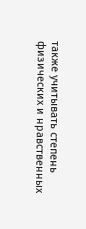также учитывать степень физических и нравственных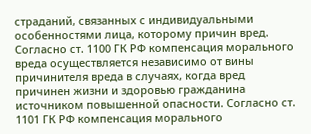страданий, связанных с индивидуальными особенностями лица, которому причин вред. Согласно ст. 1100 ГК РФ компенсация морального вреда осуществляется независимо от вины причинителя вреда в случаях, когда вред причинен жизни и здоровью гражданина источником повышенной опасности. Согласно ст. 1101 ГК РФ компенсация морального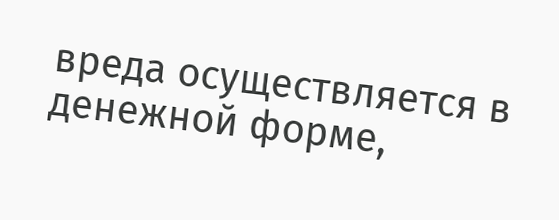вреда осуществляется в денежной форме,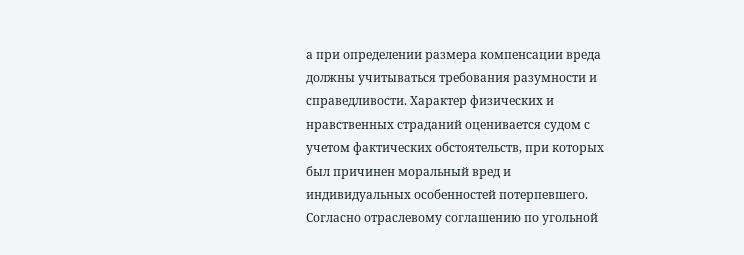а при определении размера компенсации вреда должны учитываться требования разумности и справедливости. Характер физических и нравственных страданий оценивается судом с учетом фактических обстоятельств, при которых был причинен моральный вред и индивидуальных особенностей потерпевшего. Согласно отраслевому соглашению по угольной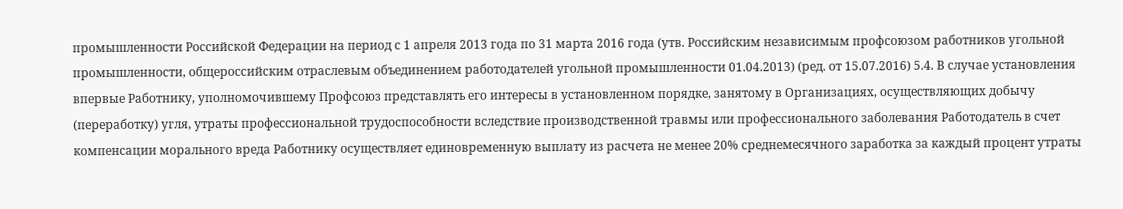промышленности Российской Федерации на период с 1 апреля 2013 года по 31 марта 2016 года (утв. Российским независимым профсоюзом работников угольной промышленности, общероссийским отраслевым объединением работодателей угольной промышленности 01.04.2013) (ред. от 15.07.2016) 5.4. В случае установления впервые Работнику, уполномочившему Профсоюз представлять его интересы в установленном порядке, занятому в Организациях, осуществляющих добычу (переработку) угля, утраты профессиональной трудоспособности вследствие производственной травмы или профессионального заболевания Работодатель в счет компенсации морального вреда Работнику осуществляет единовременную выплату из расчета не менее 20% среднемесячного заработка за каждый процент утраты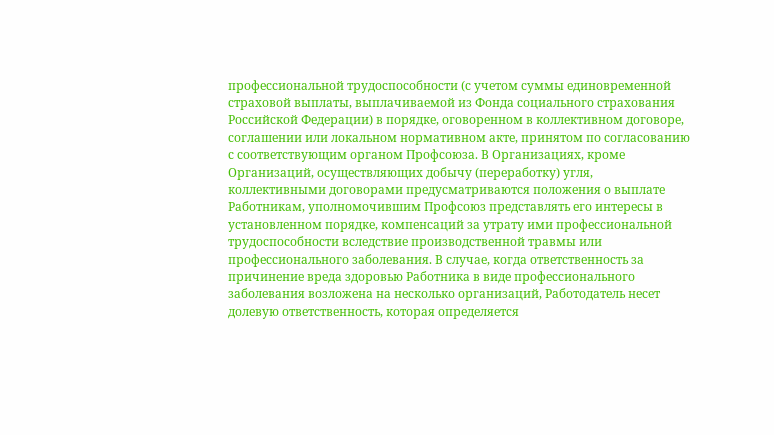профессиональной трудоспособности (с учетом суммы единовременной страховой выплаты, выплачиваемой из Фонда социального страхования Российской Федерации) в порядке, оговоренном в коллективном договоре, соглашении или локальном нормативном акте, принятом по согласованию с соответствующим органом Профсоюза. В Организациях, кроме Организаций, осуществляющих добычу (переработку) угля, коллективными договорами предусматриваются положения о выплате Работникам, уполномочившим Профсоюз представлять его интересы в установленном порядке, компенсаций за утрату ими профессиональной трудоспособности вследствие производственной травмы или профессионального заболевания. В случае, когда ответственность за причинение вреда здоровью Работника в виде профессионального заболевания возложена на несколько организаций, Работодатель несет долевую ответственность, которая определяется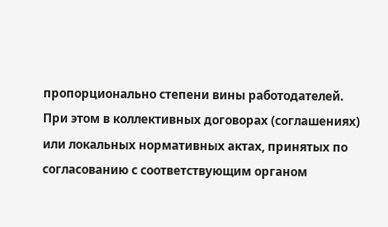пропорционально степени вины работодателей. При этом в коллективных договорах (соглашениях) или локальных нормативных актах, принятых по согласованию с соответствующим органом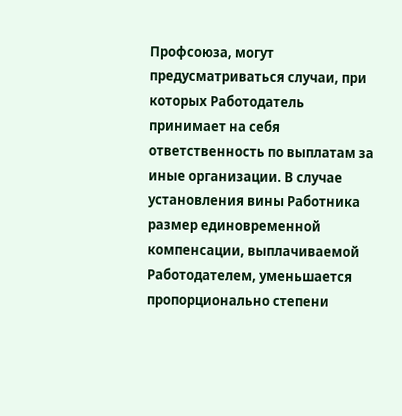Профсоюза, могут предусматриваться случаи, при которых Работодатель принимает на себя ответственность по выплатам за иные организации. В случае установления вины Работника размер единовременной компенсации, выплачиваемой Работодателем, уменьшается пропорционально степени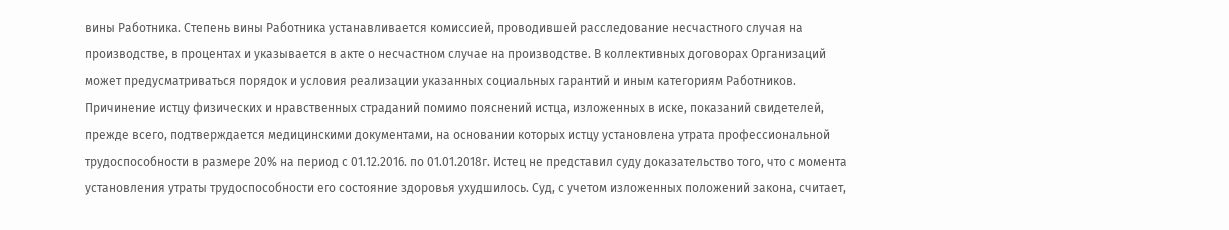вины Работника. Степень вины Работника устанавливается комиссией, проводившей расследование несчастного случая на производстве, в процентах и указывается в акте о несчастном случае на производстве. В коллективных договорах Организаций может предусматриваться порядок и условия реализации указанных социальных гарантий и иным категориям Работников. Причинение истцу физических и нравственных страданий помимо пояснений истца, изложенных в иске, показаний свидетелей, прежде всего, подтверждается медицинскими документами, на основании которых истцу установлена утрата профессиональной трудоспособности в размере 20% на период с 01.12.2016. по 01.01.2018г. Истец не представил суду доказательство того, что с момента установления утраты трудоспособности его состояние здоровья ухудшилось. Суд, с учетом изложенных положений закона, считает,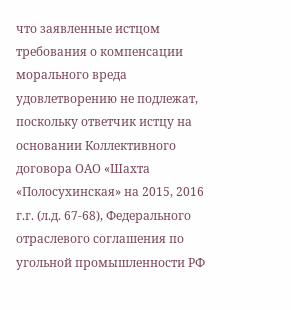что заявленные истцом требования о компенсации морального вреда удовлетворению не подлежат, поскольку ответчик истцу на основании Коллективного договора ОАО «Шахта «Полосухинская» на 2015, 2016 г.г. (л.д. 67-68), Федерального отраслевого соглашения по угольной промышленности РФ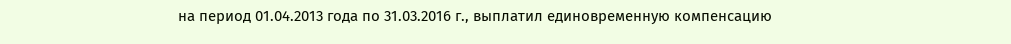на период 01.04.2013 года по 31.03.2016 г., выплатил единовременную компенсацию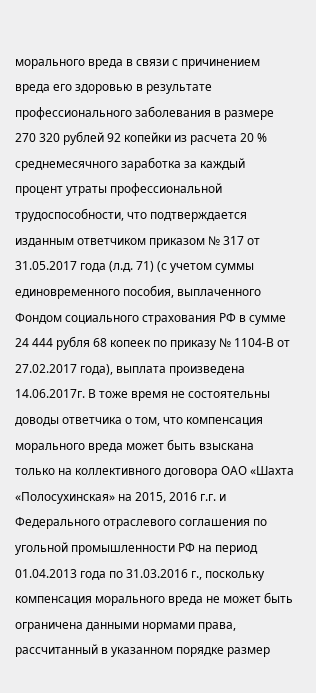морального вреда в связи с причинением вреда его здоровью в результате профессионального заболевания в размере 270 320 рублей 92 копейки из расчета 20 % среднемесячного заработка за каждый процент утраты профессиональной трудоспособности, что подтверждается изданным ответчиком приказом № 317 от 31.05.2017 года (л.д. 71) (с учетом суммы единовременного пособия, выплаченного Фондом социального страхования РФ в сумме 24 444 рубля 68 копеек по приказу № 1104-В от 27.02.2017 года), выплата произведена 14.06.2017г. В тоже время не состоятельны доводы ответчика о том, что компенсация морального вреда может быть взыскана только на коллективного договора ОАО «Шахта «Полосухинская» на 2015, 2016 г.г. и Федерального отраслевого соглашения по угольной промышленности РФ на период 01.04.2013 года по 31.03.2016 г., поскольку компенсация морального вреда не может быть ограничена данными нормами права, рассчитанный в указанном порядке размер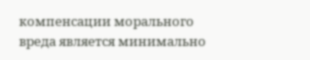компенсации морального вреда является минимально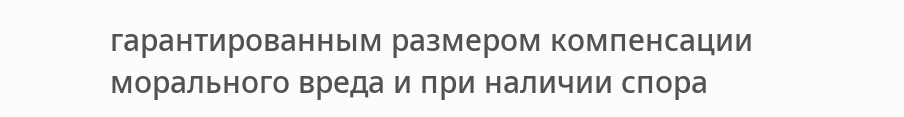гарантированным размером компенсации морального вреда и при наличии спора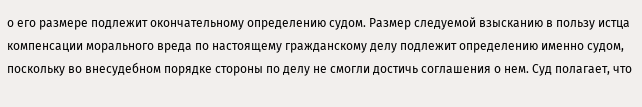о его размере подлежит окончательному определению судом. Размер следуемой взысканию в пользу истца компенсации морального вреда по настоящему гражданскому делу подлежит определению именно судом, поскольку во внесудебном порядке стороны по делу не смогли достичь соглашения о нем. Суд полагает, что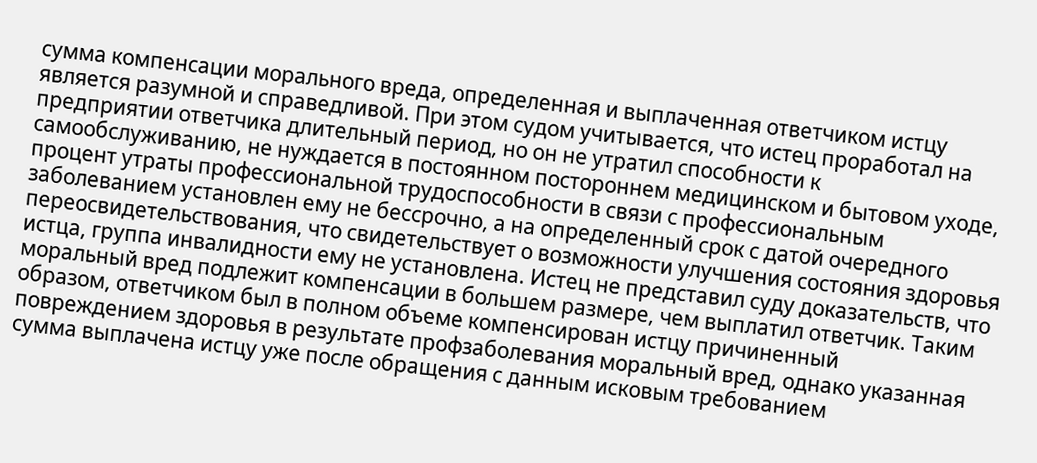сумма компенсации морального вреда, определенная и выплаченная ответчиком истцу является разумной и справедливой. При этом судом учитывается, что истец проработал на предприятии ответчика длительный период, но он не утратил способности к самообслуживанию, не нуждается в постоянном постороннем медицинском и бытовом уходе, процент утраты профессиональной трудоспособности в связи с профессиональным заболеванием установлен ему не бессрочно, а на определенный срок с датой очередного переосвидетельствования, что свидетельствует о возможности улучшения состояния здоровья истца, группа инвалидности ему не установлена. Истец не представил суду доказательств, что моральный вред подлежит компенсации в большем размере, чем выплатил ответчик. Таким образом, ответчиком был в полном объеме компенсирован истцу причиненный повреждением здоровья в результате профзаболевания моральный вред, однако указанная сумма выплачена истцу уже после обращения с данным исковым требованием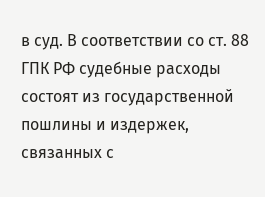в суд. В соответствии со ст. 88 ГПК РФ судебные расходы состоят из государственной пошлины и издержек, связанных с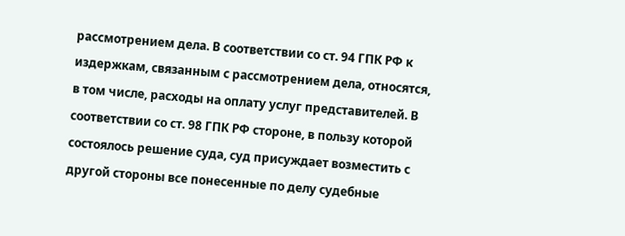рассмотрением дела. В соответствии со ст. 94 ГПК РФ к издержкам, связанным с рассмотрением дела, относятся, в том числе, расходы на оплату услуг представителей. В соответствии со ст. 98 ГПК РФ стороне, в пользу которой состоялось решение суда, суд присуждает возместить с другой стороны все понесенные по делу судебные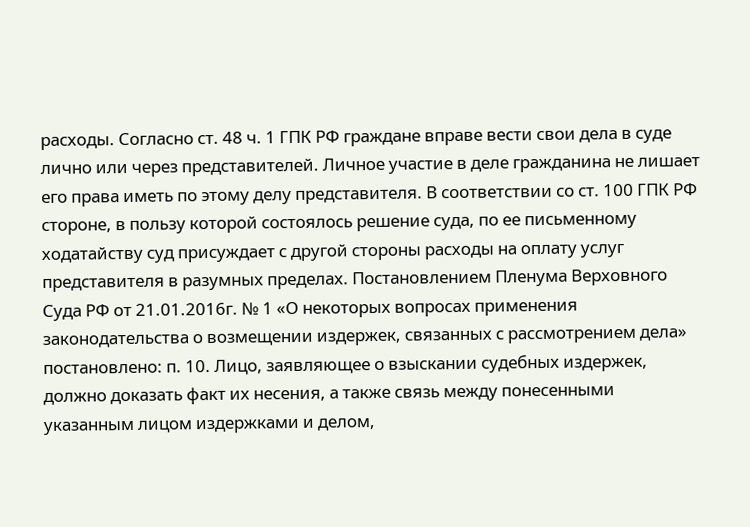расходы. Согласно ст. 48 ч. 1 ГПК РФ граждане вправе вести свои дела в суде лично или через представителей. Личное участие в деле гражданина не лишает его права иметь по этому делу представителя. В соответствии со ст. 100 ГПК РФ стороне, в пользу которой состоялось решение суда, по ее письменному ходатайству суд присуждает с другой стороны расходы на оплату услуг представителя в разумных пределах. Постановлением Пленума Верховного Суда РФ от 21.01.2016г. № 1 «О некоторых вопросах применения законодательства о возмещении издержек, связанных с рассмотрением дела» постановлено: п. 10. Лицо, заявляющее о взыскании судебных издержек, должно доказать факт их несения, а также связь между понесенными указанным лицом издержками и делом,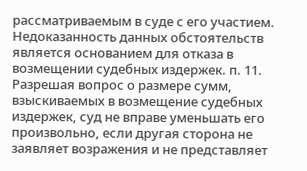рассматриваемым в суде с его участием. Недоказанность данных обстоятельств является основанием для отказа в возмещении судебных издержек. п. 11. Разрешая вопрос о размере сумм, взыскиваемых в возмещение судебных издержек, суд не вправе уменьшать его произвольно, если другая сторона не заявляет возражения и не представляет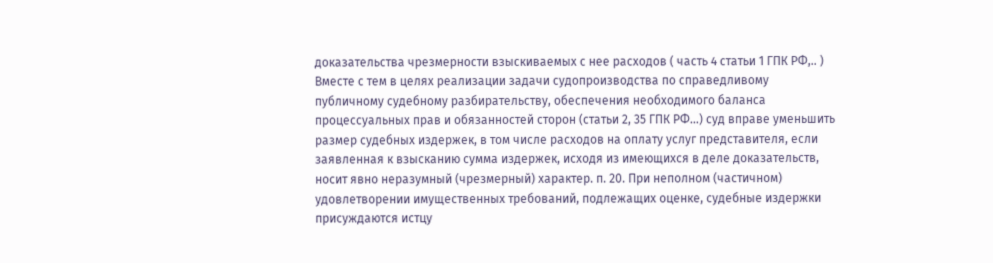доказательства чрезмерности взыскиваемых с нее расходов ( часть 4 статьи 1 ГПК РФ,.. ) Вместе с тем в целях реализации задачи судопроизводства по справедливому публичному судебному разбирательству, обеспечения необходимого баланса процессуальных прав и обязанностей сторон (статьи 2, 35 ГПК РФ…) суд вправе уменьшить размер судебных издержек, в том числе расходов на оплату услуг представителя, если заявленная к взысканию сумма издержек, исходя из имеющихся в деле доказательств, носит явно неразумный (чрезмерный) характер. п. 20. При неполном (частичном) удовлетворении имущественных требований, подлежащих оценке, судебные издержки присуждаются истцу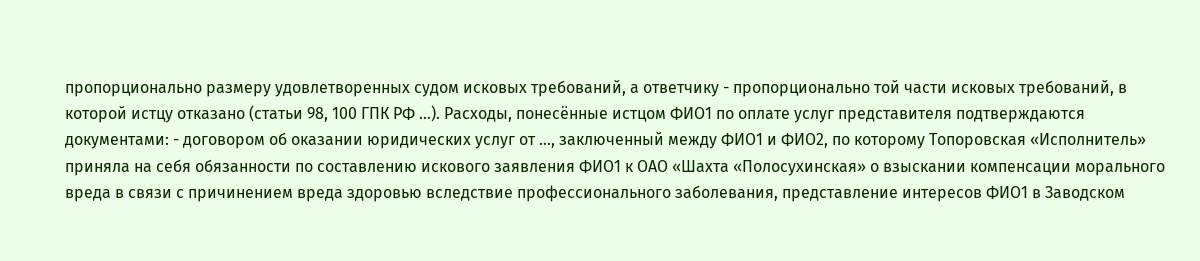пропорционально размеру удовлетворенных судом исковых требований, а ответчику - пропорционально той части исковых требований, в которой истцу отказано (статьи 98, 100 ГПК РФ …). Расходы, понесённые истцом ФИО1 по оплате услуг представителя подтверждаются документами: - договором об оказании юридических услуг от ..., заключенный между ФИО1 и ФИО2, по которому Топоровская «Исполнитель» приняла на себя обязанности по составлению искового заявления ФИО1 к ОАО «Шахта «Полосухинская» о взыскании компенсации морального вреда в связи с причинением вреда здоровью вследствие профессионального заболевания, представление интересов ФИО1 в Заводском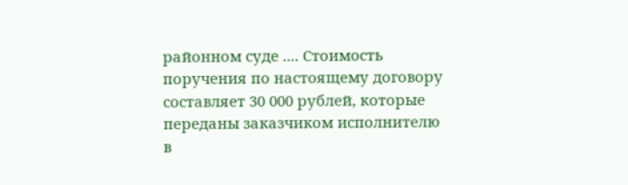районном суде .... Стоимость поручения по настоящему договору составляет 30 000 рублей, которые переданы заказчиком исполнителю в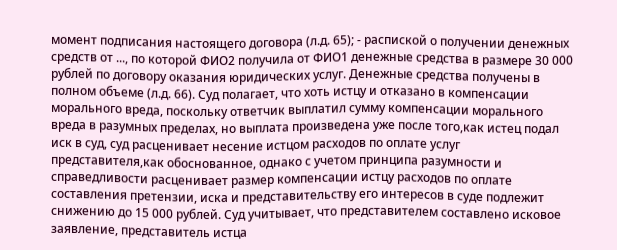момент подписания настоящего договора (л.д. 65); - распиской о получении денежных средств от ..., по которой ФИО2 получила от ФИО1 денежные средства в размере 30 000 рублей по договору оказания юридических услуг. Денежные средства получены в полном объеме (л.д. 66). Суд полагает, что хоть истцу и отказано в компенсации морального вреда, поскольку ответчик выплатил сумму компенсации морального вреда в разумных пределах, но выплата произведена уже после того,как истец подал иск в суд, суд расценивает несение истцом расходов по оплате услуг представителя,как обоснованное, однако с учетом принципа разумности и справедливости расценивает размер компенсации истцу расходов по оплате составления претензии, иска и представительству его интересов в суде подлежит снижению до 15 000 рублей. Суд учитывает, что представителем составлено исковое заявление, представитель истца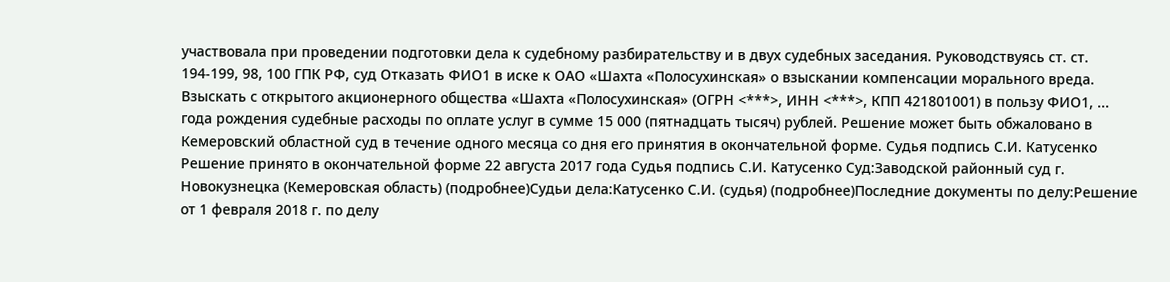участвовала при проведении подготовки дела к судебному разбирательству и в двух судебных заседания. Руководствуясь ст. ст. 194-199, 98, 100 ГПК РФ, суд Отказать ФИО1 в иске к ОАО «Шахта «Полосухинская» о взыскании компенсации морального вреда. Взыскать с открытого акционерного общества «Шахта «Полосухинская» (ОГРН <***>, ИНН <***>, КПП 421801001) в пользу ФИО1, ... года рождения судебные расходы по оплате услуг в сумме 15 000 (пятнадцать тысяч) рублей. Решение может быть обжаловано в Кемеровский областной суд в течение одного месяца со дня его принятия в окончательной форме. Судья подпись С.И. Катусенко Решение принято в окончательной форме 22 августа 2017 года Судья подпись С.И. Катусенко Суд:Заводской районный суд г. Новокузнецка (Кемеровская область) (подробнее)Судьи дела:Катусенко С.И. (судья) (подробнее)Последние документы по делу:Решение от 1 февраля 2018 г. по делу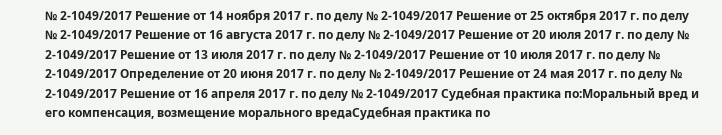№ 2-1049/2017 Решение от 14 ноября 2017 г. по делу № 2-1049/2017 Решение от 25 октября 2017 г. по делу № 2-1049/2017 Решение от 16 августа 2017 г. по делу № 2-1049/2017 Решение от 20 июля 2017 г. по делу № 2-1049/2017 Решение от 13 июля 2017 г. по делу № 2-1049/2017 Решение от 10 июля 2017 г. по делу № 2-1049/2017 Определение от 20 июня 2017 г. по делу № 2-1049/2017 Решение от 24 мая 2017 г. по делу № 2-1049/2017 Решение от 16 апреля 2017 г. по делу № 2-1049/2017 Судебная практика по:Моральный вред и его компенсация, возмещение морального вредаСудебная практика по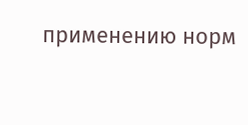применению норм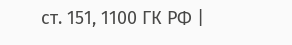ст. 151, 1100 ГК РФ |